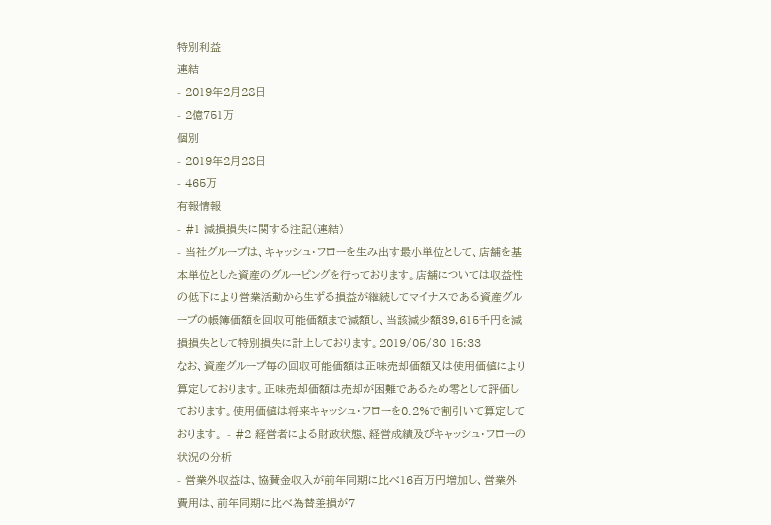特別利益
連結
- 2019年2月28日
- 2億751万
個別
- 2019年2月28日
- 465万
有報情報
- #1 減損損失に関する注記(連結)
- 当社グループは、キャッシュ・フローを生み出す最小単位として、店舗を基本単位とした資産のグルーピングを行っております。店舗については収益性の低下により営業活動から生ずる損益が継続してマイナスである資産グループの帳簿価額を回収可能価額まで減額し、当該減少額39,615千円を減損損失として特別損失に計上しております。2019/05/30 15:33
なお、資産グループ毎の回収可能価額は正味売却価額又は使用価値により算定しております。正味売却価額は売却が困難であるため零として評価しております。使用価値は将来キャッシュ・フローを0.2%で割引いて算定しております。 - #2 経営者による財政状態、経営成績及びキャッシュ・フローの状況の分析
- 営業外収益は、協賛金収入が前年同期に比べ16百万円増加し、営業外費用は、前年同期に比べ為替差損が7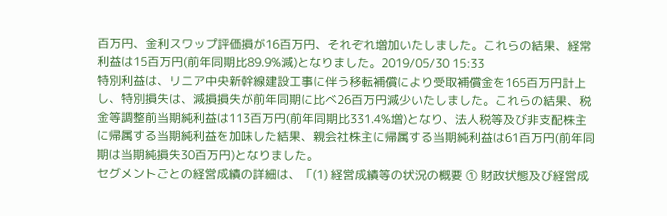百万円、金利スワップ評価損が16百万円、それぞれ増加いたしました。これらの結果、経常利益は15百万円(前年同期比89.9%減)となりました。2019/05/30 15:33
特別利益は、リニア中央新幹線建設工事に伴う移転補償により受取補償金を165百万円計上し、特別損失は、減損損失が前年同期に比べ26百万円減少いたしました。これらの結果、税金等調整前当期純利益は113百万円(前年同期比331.4%増)となり、法人税等及び非支配株主に帰属する当期純利益を加味した結果、親会社株主に帰属する当期純利益は61百万円(前年同期は当期純損失30百万円)となりました。
セグメントごとの経営成績の詳細は、「(1) 経営成績等の状況の概要 ① 財政状態及び経営成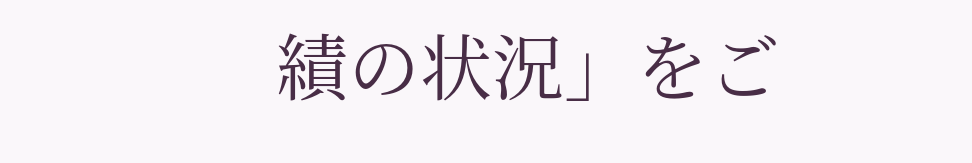績の状況」をご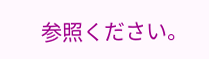参照ください。